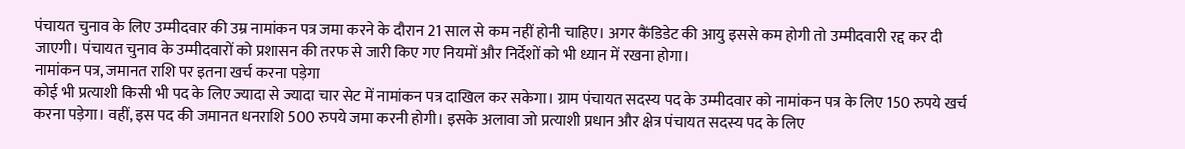पंचायत चुनाव के लिए उम्मीदवार की उम्र नामांकन पत्र जमा करने के दौरान 21 साल से कम नहीं होनी चाहिए। अगर कैंडिडेट की आयु इससे कम होगी तो उम्मीदवारी रद्द कर दी जाएगी। पंचायत चुनाव के उम्मीदवारों को प्रशासन की तरफ से जारी किए गए नियमों और निर्देशों को भी ध्यान में रखना होगा।
नामांकन पत्र, जमानत राशि पर इतना खर्च करना पड़ेगा
कोई भी प्रत्याशी किसी भी पद के लिए ज्यादा से ज्यादा चार सेट में नामांकन पत्र दाखिल कर सकेगा। ग्राम पंचायत सदस्य पद के उम्मीदवार को नामांकन पत्र के लिए 150 रुपये खर्च करना पड़ेगा। वहीं, इस पद की जमानत धनराशि 500 रुपये जमा करनी होगी। इसके अलावा जो प्रत्याशी प्रधान और क्षेत्र पंचायत सदस्य पद के लिए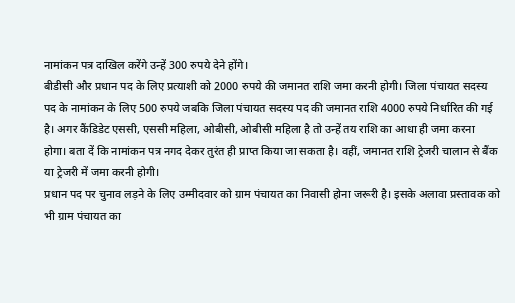नामांकन पत्र दाखिल करेंगे उन्हें 300 रुपये देने होंगे।
बीडीसी और प्रधान पद के लिए प्रत्याशी को 2000 रुपये की जमानत राशि जमा करनी होगी। जिला पंचायत सदस्य पद के नामांकन के लिए 500 रुपये जबकि जिला पंचायत सदस्य पद की जमानत राशि 4000 रुपये निर्धारित की गई है। अगर कैंडिडेट एससी, एससी महिला, ओबीसी, ओबीसी महिला है तो उन्हें तय राशि का आधा ही जमा करना होगा। बता दें कि नामांकन पत्र नगद देकर तुरंत ही प्राप्त किया जा सकता है। वहीं, जमानत राशि ट्रेजरी चालान से बैंक या ट्रेजरी में जमा करनी होगी।
प्रधान पद पर चुनाव लड़ने के लिए उम्मीदवार को ग्राम पंचायत का निवासी होना जरूरी है। इसके अलावा प्रस्तावक को भी ग्राम पंचायत का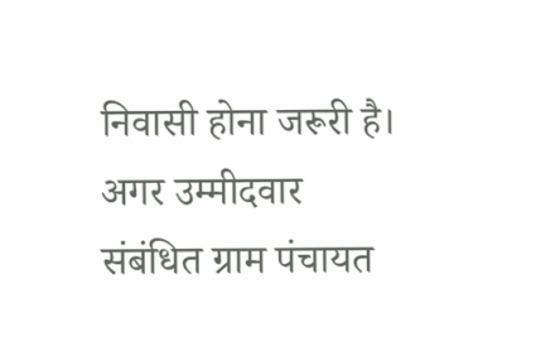निवासी होना जरूरी है। अगर उम्मीदवार संबंधित ग्राम पंचायत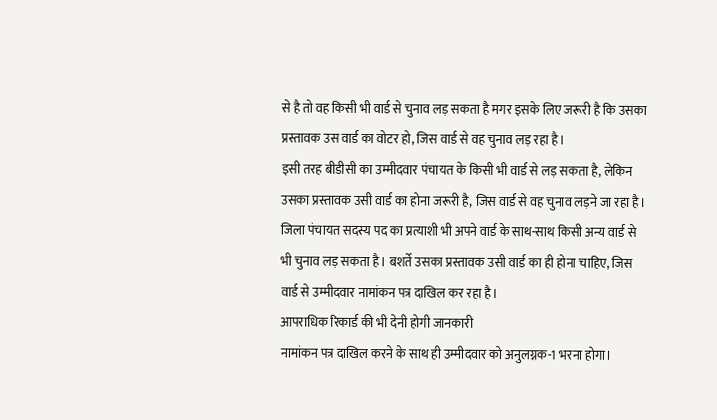से है तो वह किसी भी वार्ड से चुनाव लड़ सकता है मगर इसके लिए जरूरी है कि उसका प्रस्तावक उस वार्ड का वोटर हो, जिस वार्ड से वह चुनाव लड़ रहा है।
इसी तरह बीडीसी का उम्मीदवार पंचायत के किसी भी वार्ड से लड़ सकता है, लेकिन उसका प्रस्तावक उसी वार्ड का होना जरूरी है, जिस वार्ड से वह चुनाव लड़ने जा रहा है। जिला पंचायत सदस्य पद का प्रत्याशी भी अपने वार्ड के साथ-साथ किसी अन्य वार्ड से भी चुनाव लड़ सकता है। बशर्ते उसका प्रस्तावक उसी वार्ड का ही होना चाहिए, जिस वार्ड से उम्मीदवार नामांकन पत्र दाखिल कर रहा है।
आपराधिक रिकार्ड की भी देनी होगी जानकारी
नामांकन पत्र दाखिल करने के साथ ही उम्मीदवार को अनुलग्नक-1 भरना होगा।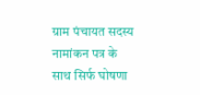ग्राम पंचायत सदस्य नामांकन पत्र के साथ सिर्फ घोषणा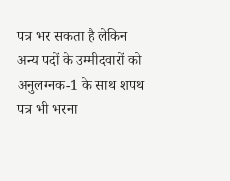पत्र भर सकता है लेकिन अन्य पदों के उम्मीदवारों को अनुलग्नक-1 के साथ शपथ पत्र भी भरना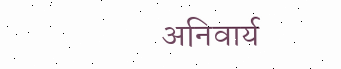अनिवार्य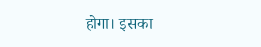होगा। इसका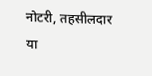नोटरी, तहसीलदार या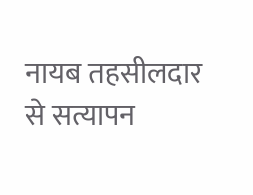नायब तहसीलदार से सत्यापन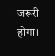जरूरी होगा।